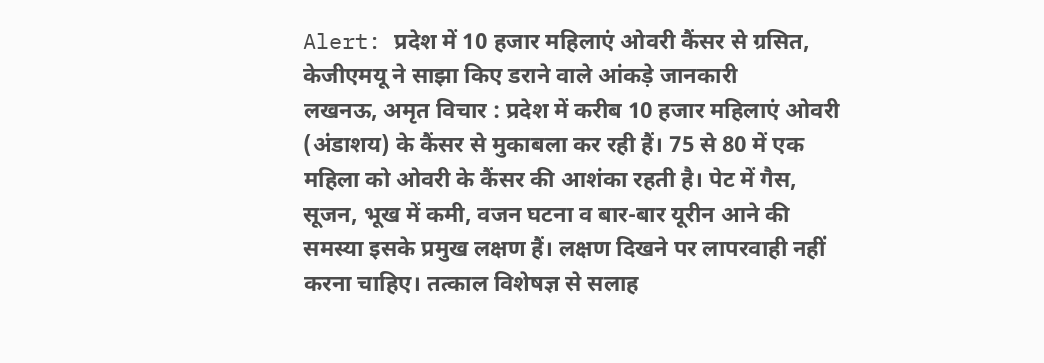Alert: प्रदेश में 10 हजार महिलाएं ओवरी कैंसर से ग्रसित, केजीएमयू ने साझा किए डराने वाले आंकड़े जानकारी
लखनऊ, अमृत विचार : प्रदेश में करीब 10 हजार महिलाएं ओवरी (अंडाशय) के कैंसर से मुकाबला कर रही हैं। 75 से 80 में एक महिला को ओवरी के कैंसर की आशंका रहती है। पेट में गैस, सूजन, भूख में कमी, वजन घटना व बार-बार यूरीन आने की समस्या इसके प्रमुख लक्षण हैं। लक्षण दिखने पर लापरवाही नहीं करना चाहिए। तत्काल विशेषज्ञ से सलाह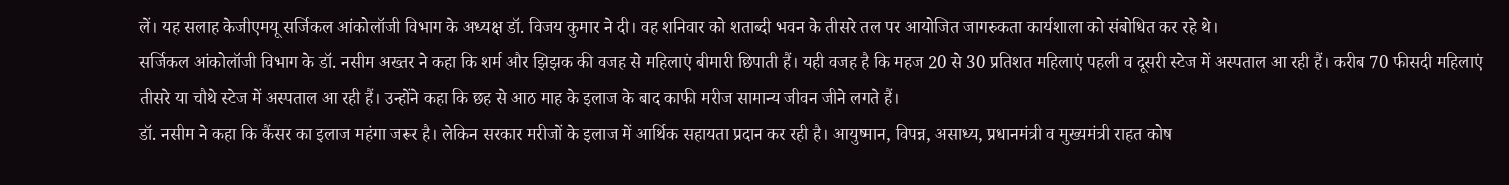लें। यह सलाह केजीएमयू सर्जिकल आंकोलॉजी विभाग के अध्यक्ष डॉ. विजय कुमार ने दी। वह शनिवार को शताब्दी भवन के तीसरे तल पर आयोजित जागरुकता कार्यशाला को संबोधित कर रहे थे।
सर्जिकल आंकोलॉजी विभाग के डॉ. नसीम अख्तर ने कहा कि शर्म और झिझक की वजह से महिलाएं बीमारी छिपाती हैं। यही वजह है कि महज 20 से 30 प्रतिशत महिलाएं पहली व दूसरी स्टेज में अस्पताल आ रही हैं। करीब 70 फीसदी महिलाएं तीसरे या चौथे स्टेज में अस्पताल आ रही हैं। उन्होंने कहा कि छह से आठ माह के इलाज के बाद काफी मरीज सामान्य जीवन जीने लगते हैं।
डॉ. नसीम ने कहा कि कैंसर का इलाज महंगा जरूर है। लेकिन सरकार मरीजों के इलाज में आर्थिक सहायता प्रदान कर रही है। आयुष्मान, विपन्न, असाध्य, प्रधानमंत्री व मुख्यमंत्री राहत कोष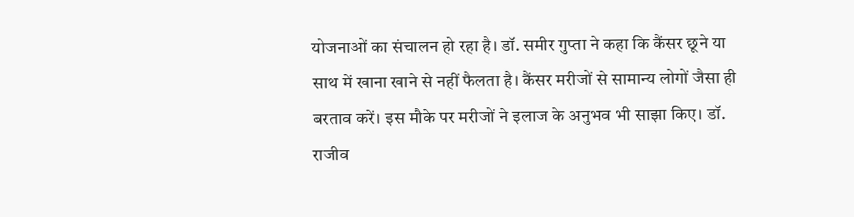योजनाओं का संचालन हो रहा है। डॉ. समीर गुप्ता ने कहा कि कैंसर छूने या साथ में खाना खाने से नहीं फैलता है। कैंसर मरीजों से सामान्य लोगों जैसा ही बरताव करें। इस मौके पर मरीजों ने इलाज के अनुभव भी साझा किए। डॉ. राजीव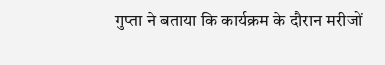गुप्ता ने बताया कि कार्यक्रम के दौरान मरीजों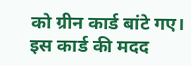को ग्रीन कार्ड बांटे गए। इस कार्ड की मदद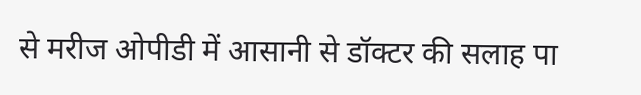से मरीज ओपीडी में आसानी से डॉक्टर की सलाह पा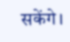सकेंगे।